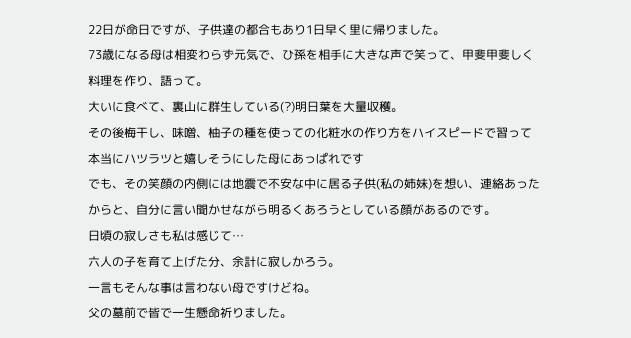22日が命日ですが、子供達の都合もあり1日早く里に帰りました。
73歳になる母は相変わらず元気で、ひ孫を相手に大きな声で笑って、甲斐甲斐しく料理を作り、語って。
大いに食べて、裏山に群生している(?)明日葉を大量収穫。
その後梅干し、味噌、柚子の種を使っての化粧水の作り方をハイスピードで習って
本当にハツラツと嬉しそうにした母にあっぱれです
でも、その笑顔の内側には地震で不安な中に居る子供(私の姉妹)を想い、連絡あったからと、自分に言い聞かせながら明るくあろうとしている顔があるのです。
日頃の寂しさも私は感じて…
六人の子を育て上げた分、余計に寂しかろう。
一言もそんな事は言わない母ですけどね。
父の墓前で皆で一生懸命祈りました。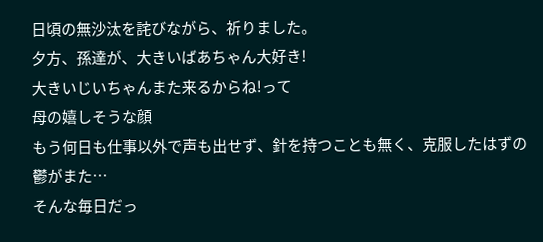日頃の無沙汰を詫びながら、祈りました。
夕方、孫達が、大きいばあちゃん大好き!
大きいじいちゃんまた来るからね!って
母の嬉しそうな顔
もう何日も仕事以外で声も出せず、針を持つことも無く、克服したはずの鬱がまた…
そんな毎日だっ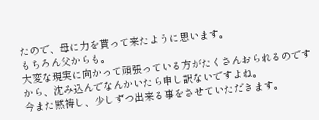たので、母に力を貰って来たように思います。
もちろん父からも。
大変な現実に向かって頑張っている方がたくさんおられるのですから、沈み込んでなんかいたら申し訳ないですよね。
今また黙祷し、少しずつ出来る事をさせていただきます。